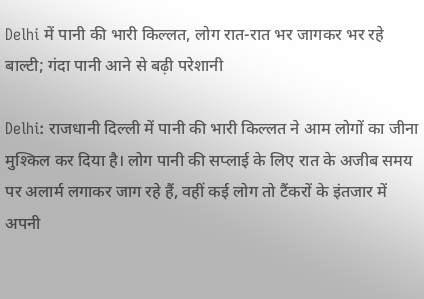Delhi में पानी की भारी किल्लत, लोग रात-रात भर जागकर भर रहे बाल्टी; गंदा पानी आने से बढ़ी परेशानी

Delhi: राजधानी दिल्ली में पानी की भारी किल्लत ने आम लोगों का जीना मुश्किल कर दिया है। लोग पानी की सप्लाई के लिए रात के अजीब समय पर अलार्म लगाकर जाग रहे हैं, वहीं कई लोग तो टैंकरों के इंतजार में अपनी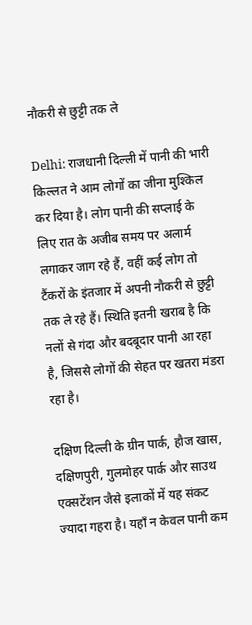नौकरी से छुट्टी तक ले

Delhi: राजधानी दिल्ली में पानी की भारी किल्लत ने आम लोगों का जीना मुश्किल कर दिया है। लोग पानी की सप्लाई के लिए रात के अजीब समय पर अलार्म लगाकर जाग रहे हैं, वहीं कई लोग तो टैंकरों के इंतजार में अपनी नौकरी से छुट्टी तक ले रहे हैं। स्थिति इतनी खराब है कि नलों से गंदा और बदबूदार पानी आ रहा है, जिससे लोगों की सेहत पर खतरा मंडरा रहा है।

दक्षिण दिल्ली के ग्रीन पार्क, हौज खास, दक्षिणपुरी, गुलमोहर पार्क और साउथ एक्सटेंशन जैसे इलाकों में यह संकट ज्यादा गहरा है। यहाँ न केवल पानी कम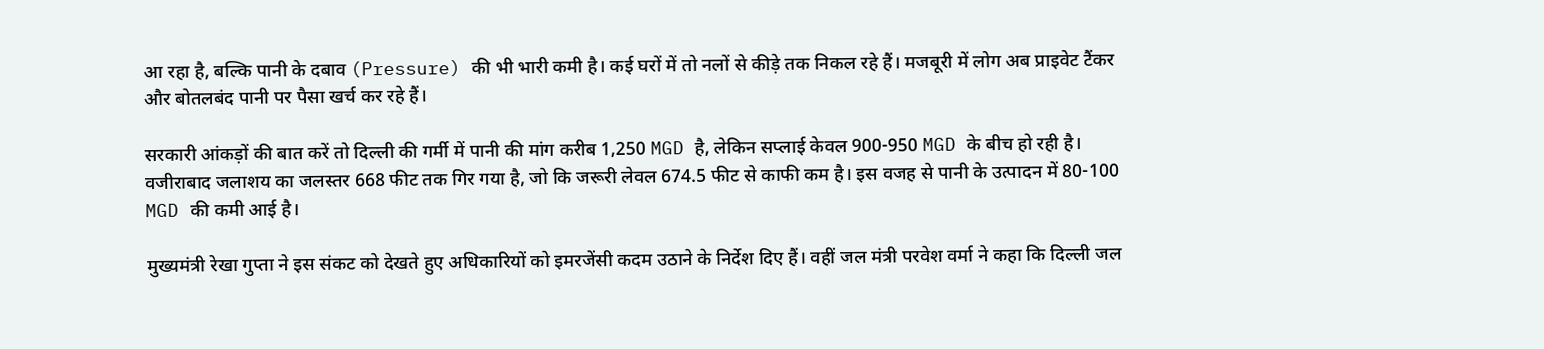आ रहा है, बल्कि पानी के दबाव (Pressure) की भी भारी कमी है। कई घरों में तो नलों से कीड़े तक निकल रहे हैं। मजबूरी में लोग अब प्राइवेट टैंकर और बोतलबंद पानी पर पैसा खर्च कर रहे हैं।

सरकारी आंकड़ों की बात करें तो दिल्ली की गर्मी में पानी की मांग करीब 1,250 MGD है, लेकिन सप्लाई केवल 900-950 MGD के बीच हो रही है। वजीराबाद जलाशय का जलस्तर 668 फीट तक गिर गया है, जो कि जरूरी लेवल 674.5 फीट से काफी कम है। इस वजह से पानी के उत्पादन में 80-100 MGD की कमी आई है।

मुख्यमंत्री रेखा गुप्ता ने इस संकट को देखते हुए अधिकारियों को इमरजेंसी कदम उठाने के निर्देश दिए हैं। वहीं जल मंत्री परवेश वर्मा ने कहा कि दिल्ली जल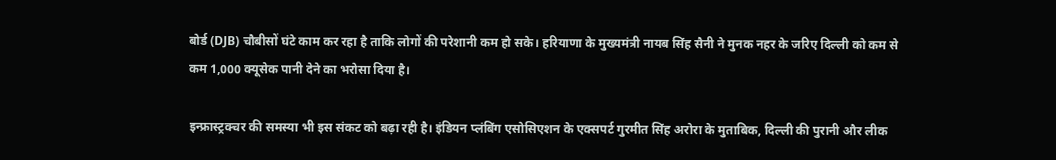बोर्ड (DJB) चौबीसों घंटे काम कर रहा है ताकि लोगों की परेशानी कम हो सके। हरियाणा के मुख्यमंत्री नायब सिंह सैनी ने मुनक नहर के जरिए दिल्ली को कम से कम 1,000 क्यूसेक पानी देने का भरोसा दिया है।

इन्फ्रास्ट्रक्चर की समस्या भी इस संकट को बढ़ा रही है। इंडियन प्लंबिंग एसोसिएशन के एक्सपर्ट गुरमीत सिंह अरोरा के मुताबिक, दिल्ली की पुरानी और लीक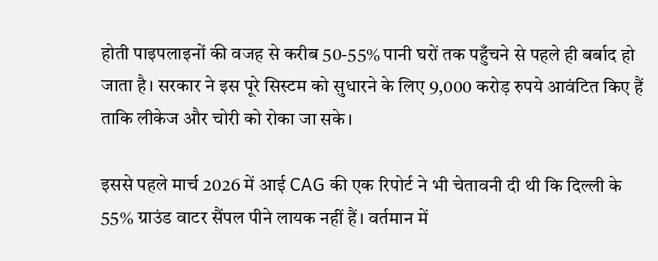होती पाइपलाइनों की वजह से करीब 50-55% पानी घरों तक पहुँचने से पहले ही बर्बाद हो जाता है। सरकार ने इस पूरे सिस्टम को सुधारने के लिए 9,000 करोड़ रुपये आवंटित किए हैं ताकि लीकेज और चोरी को रोका जा सके।

इससे पहले मार्च 2026 में आई CAG की एक रिपोर्ट ने भी चेतावनी दी थी कि दिल्ली के 55% ग्राउंड वाटर सैंपल पीने लायक नहीं हैं। वर्तमान में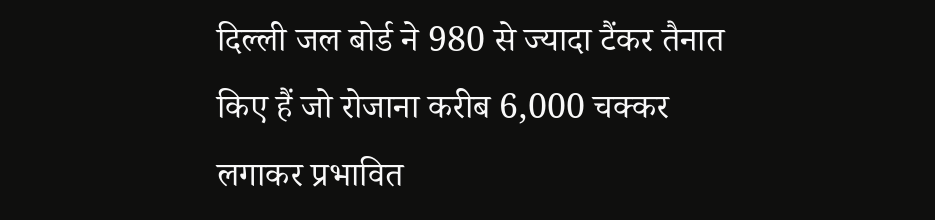दिल्ली जल बोर्ड ने 980 से ज्यादा टैंकर तैनात किए हैं जो रोजाना करीब 6,000 चक्कर लगाकर प्रभावित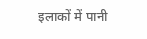इलाकों में पानी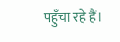पहुँचा रहे हैं।